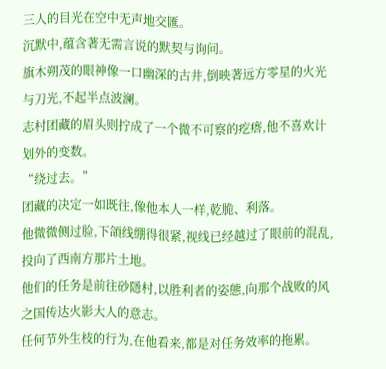三人的目光在空中无声地交匯。
沉默中,蕴含著无需言说的默契与询问。
旗木朔茂的眼神像一口幽深的古井,倒映著远方零星的火光与刀光,不起半点波澜。
志村团藏的眉头则拧成了一个微不可察的疙瘩,他不喜欢计划外的变数。
“绕过去。”
团藏的决定一如既往,像他本人一样,乾脆、利落。
他微微侧过脸,下頜线绷得很紧,视线已经越过了眼前的混乱,投向了西南方那片土地。
他们的任务是前往砂隱村,以胜利者的姿態,向那个战败的风之国传达火影大人的意志。
任何节外生枝的行为,在他看来,都是对任务效率的拖累。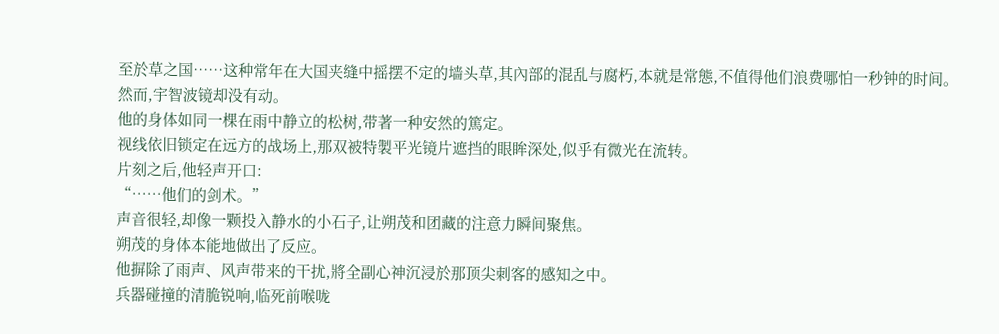至於草之国……这种常年在大国夹缝中摇摆不定的墙头草,其內部的混乱与腐朽,本就是常態,不值得他们浪费哪怕一秒钟的时间。
然而,宇智波镜却没有动。
他的身体如同一棵在雨中静立的松树,带著一种安然的篤定。
视线依旧锁定在远方的战场上,那双被特製平光镜片遮挡的眼眸深处,似乎有微光在流转。
片刻之后,他轻声开口:
“……他们的剑术。”
声音很轻,却像一颗投入静水的小石子,让朔茂和团藏的注意力瞬间聚焦。
朔茂的身体本能地做出了反应。
他摒除了雨声、风声带来的干扰,將全副心神沉浸於那顶尖刺客的感知之中。
兵器碰撞的清脆锐响,临死前喉咙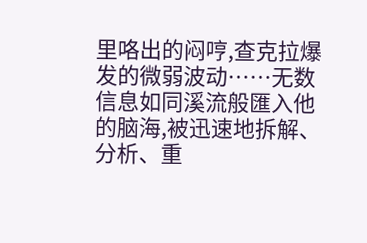里咯出的闷哼,查克拉爆发的微弱波动……无数信息如同溪流般匯入他的脑海,被迅速地拆解、分析、重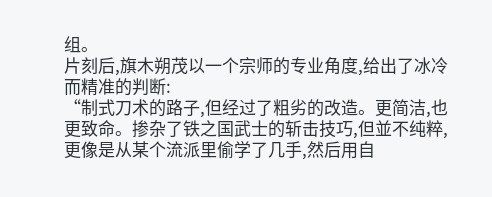组。
片刻后,旗木朔茂以一个宗师的专业角度,给出了冰冷而精准的判断:
“制式刀术的路子,但经过了粗劣的改造。更简洁,也更致命。掺杂了铁之国武士的斩击技巧,但並不纯粹,更像是从某个流派里偷学了几手,然后用自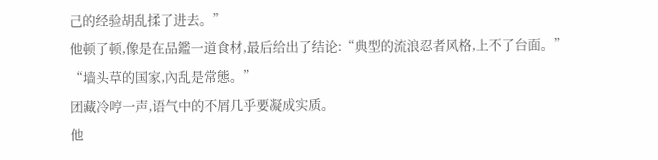己的经验胡乱揉了进去。”
他顿了顿,像是在品鑑一道食材,最后给出了结论:“典型的流浪忍者风格,上不了台面。”
“墙头草的国家,內乱是常態。”
团藏冷哼一声,语气中的不屑几乎要凝成实质。
他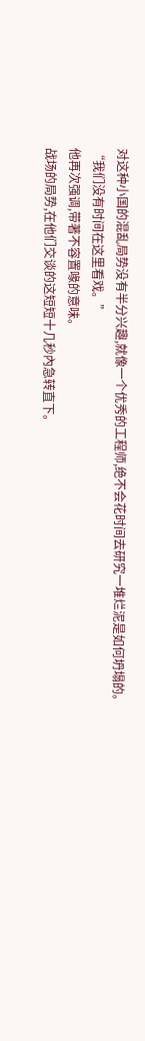对这种小国的混乱局势没有半分兴趣,就像一个优秀的工程师,绝不会花时间去研究一堆烂泥是如何坍塌的。
“我们没有时间在这里看戏。”
他再次强调,带著不容置喙的意味。
战场的局势,在他们交谈的这短短十几秒內急转直下。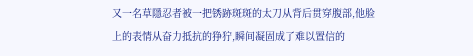又一名草隱忍者被一把锈跡斑斑的太刀从背后贯穿腹部,他脸上的表情从奋力抵抗的狰狞,瞬间凝固成了难以置信的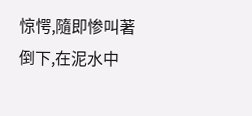惊愕,隨即惨叫著倒下,在泥水中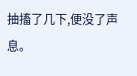抽搐了几下,便没了声息。